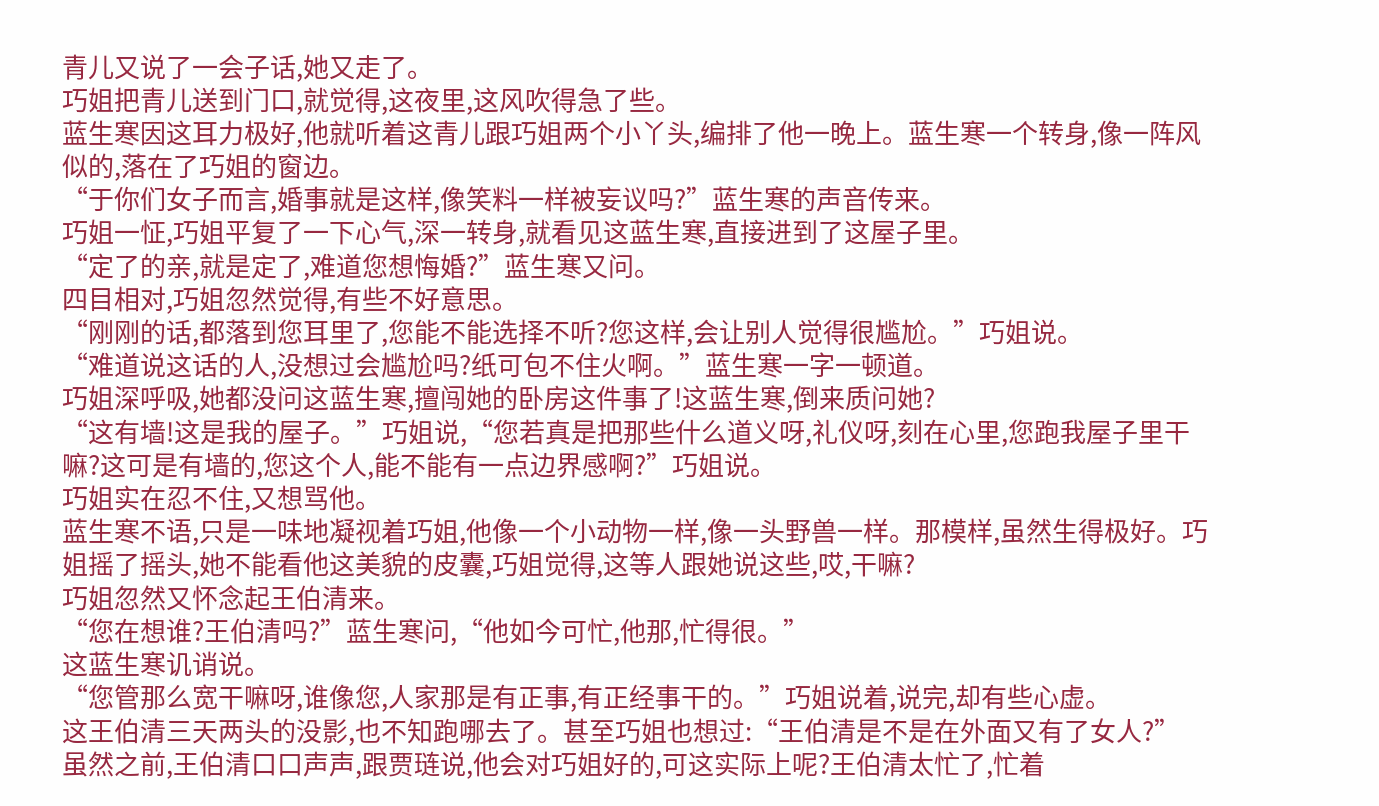青儿又说了一会子话,她又走了。
巧姐把青儿送到门口,就觉得,这夜里,这风吹得急了些。
蓝生寒因这耳力极好,他就听着这青儿跟巧姐两个小丫头,编排了他一晚上。蓝生寒一个转身,像一阵风似的,落在了巧姐的窗边。
“于你们女子而言,婚事就是这样,像笑料一样被妄议吗?”蓝生寒的声音传来。
巧姐一怔,巧姐平复了一下心气,深一转身,就看见这蓝生寒,直接进到了这屋子里。
“定了的亲,就是定了,难道您想悔婚?”蓝生寒又问。
四目相对,巧姐忽然觉得,有些不好意思。
“刚刚的话,都落到您耳里了,您能不能选择不听?您这样,会让别人觉得很尴尬。”巧姐说。
“难道说这话的人,没想过会尴尬吗?纸可包不住火啊。”蓝生寒一字一顿道。
巧姐深呼吸,她都没问这蓝生寒,擅闯她的卧房这件事了!这蓝生寒,倒来质问她?
“这有墙!这是我的屋子。”巧姐说,“您若真是把那些什么道义呀,礼仪呀,刻在心里,您跑我屋子里干嘛?这可是有墙的,您这个人,能不能有一点边界感啊?”巧姐说。
巧姐实在忍不住,又想骂他。
蓝生寒不语,只是一味地凝视着巧姐,他像一个小动物一样,像一头野兽一样。那模样,虽然生得极好。巧姐摇了摇头,她不能看他这美貌的皮囊,巧姐觉得,这等人跟她说这些,哎,干嘛?
巧姐忽然又怀念起王伯清来。
“您在想谁?王伯清吗?”蓝生寒问,“他如今可忙,他那,忙得很。”
这蓝生寒讥诮说。
“您管那么宽干嘛呀,谁像您,人家那是有正事,有正经事干的。”巧姐说着,说完,却有些心虚。
这王伯清三天两头的没影,也不知跑哪去了。甚至巧姐也想过:“王伯清是不是在外面又有了女人?”
虽然之前,王伯清口口声声,跟贾琏说,他会对巧姐好的,可这实际上呢?王伯清太忙了,忙着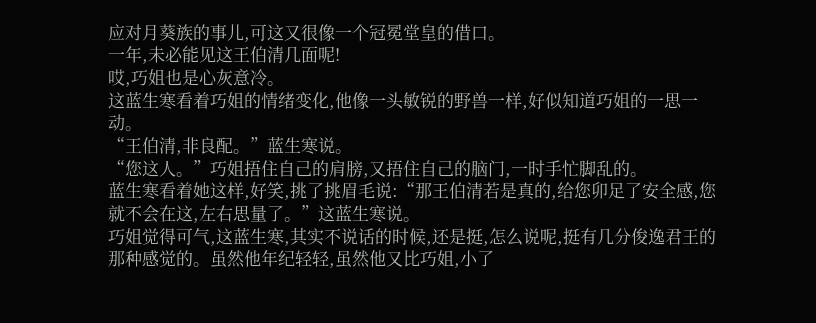应对月葵族的事儿,可这又很像一个冠冕堂皇的借口。
一年,未必能见这王伯清几面呢!
哎,巧姐也是心灰意冷。
这蓝生寒看着巧姐的情绪变化,他像一头敏锐的野兽一样,好似知道巧姐的一思一动。
“王伯清,非良配。”蓝生寒说。
“您这人。”巧姐捂住自己的肩膀,又捂住自己的脑门,一时手忙脚乱的。
蓝生寒看着她这样,好笑,挑了挑眉毛说:“那王伯清若是真的,给您卯足了安全感,您就不会在这,左右思量了。”这蓝生寒说。
巧姐觉得可气,这蓝生寒,其实不说话的时候,还是挺,怎么说呢,挺有几分俊逸君王的那种感觉的。虽然他年纪轻轻,虽然他又比巧姐,小了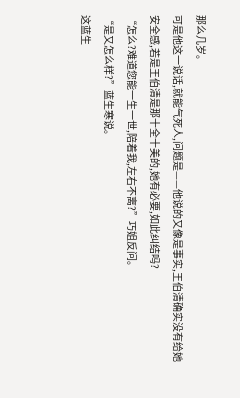那么几岁。
可是他这一说话,就能气死人,问题是——他说的又像是事实,王伯清确实没有给她安全感,若是王伯清是那十全十美的,她有必要,如此纠结吗?
“怎么?难道您能一生一世,陪着我,左右不离?”巧姐反问。
“是又怎么样?”蓝生寒说。
这蓝生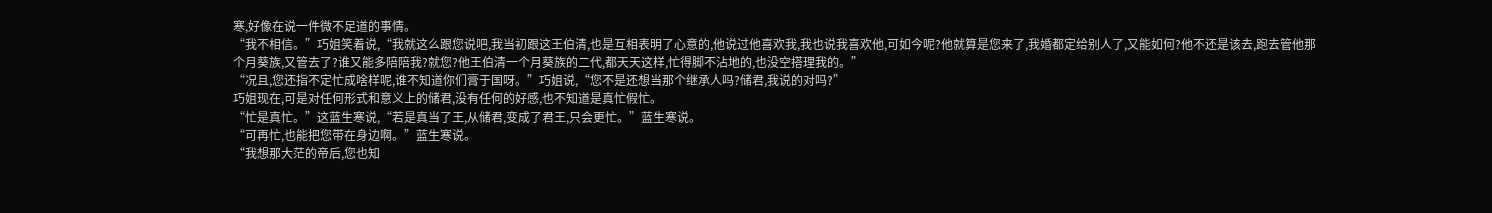寒,好像在说一件微不足道的事情。
“我不相信。”巧姐笑着说,“我就这么跟您说吧,我当初跟这王伯清,也是互相表明了心意的,他说过他喜欢我,我也说我喜欢他,可如今呢?他就算是您来了,我婚都定给别人了,又能如何?他不还是该去,跑去管他那个月葵族,又管去了?谁又能多陪陪我?就您?他王伯清一个月葵族的二代,都天天这样,忙得脚不沾地的,也没空搭理我的。”
“况且,您还指不定忙成啥样呢,谁不知道你们膏于国呀。”巧姐说,“您不是还想当那个继承人吗?储君,我说的对吗?”
巧姐现在,可是对任何形式和意义上的储君,没有任何的好感,也不知道是真忙假忙。
“忙是真忙。”这蓝生寒说,“若是真当了王,从储君,变成了君王,只会更忙。”蓝生寒说。
“可再忙,也能把您带在身边啊。”蓝生寒说。
“我想那大茫的帝后,您也知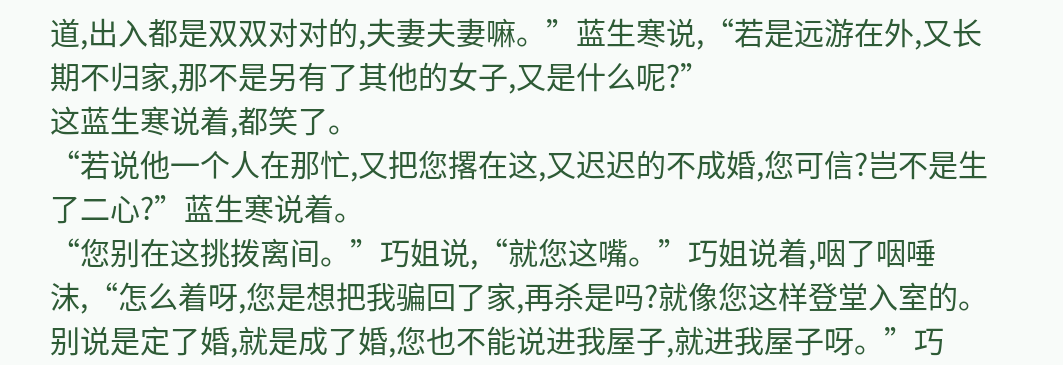道,出入都是双双对对的,夫妻夫妻嘛。”蓝生寒说,“若是远游在外,又长期不归家,那不是另有了其他的女子,又是什么呢?”
这蓝生寒说着,都笑了。
“若说他一个人在那忙,又把您撂在这,又迟迟的不成婚,您可信?岂不是生了二心?”蓝生寒说着。
“您别在这挑拨离间。”巧姐说,“就您这嘴。”巧姐说着,咽了咽唾沫,“怎么着呀,您是想把我骗回了家,再杀是吗?就像您这样登堂入室的。别说是定了婚,就是成了婚,您也不能说进我屋子,就进我屋子呀。”巧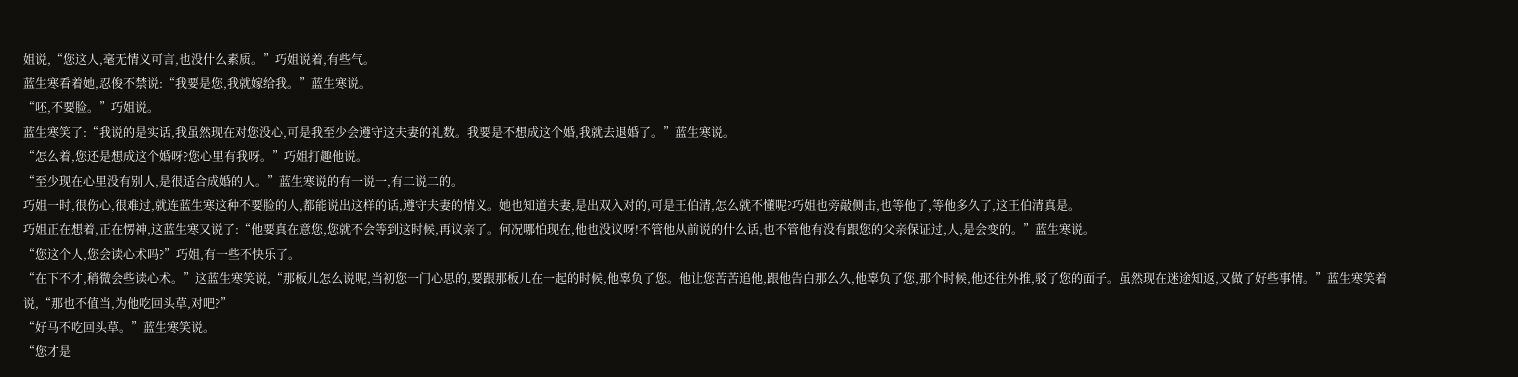姐说,“您这人,毫无情义可言,也没什么素质。”巧姐说着,有些气。
蓝生寒看着她,忍俊不禁说:“我要是您,我就嫁给我。”蓝生寒说。
“呸,不要脸。”巧姐说。
蓝生寒笑了:“我说的是实话,我虽然现在对您没心,可是我至少会遵守这夫妻的礼数。我要是不想成这个婚,我就去退婚了。”蓝生寒说。
“怎么着,您还是想成这个婚呀?您心里有我呀。”巧姐打趣他说。
“至少现在心里没有别人,是很适合成婚的人。”蓝生寒说的有一说一,有二说二的。
巧姐一时,很伤心,很难过,就连蓝生寒这种不要脸的人,都能说出这样的话,遵守夫妻的情义。她也知道夫妻,是出双入对的,可是王伯清,怎么就不懂呢?巧姐也旁敲侧击,也等他了,等他多久了,这王伯清真是。
巧姐正在想着,正在愣神,这蓝生寒又说了:“他要真在意您,您就不会等到这时候,再议亲了。何况哪怕现在,他也没议呀!不管他从前说的什么话,也不管他有没有跟您的父亲保证过,人,是会变的。”蓝生寒说。
“您这个人,您会读心术吗?”巧姐,有一些不快乐了。
“在下不才,稍微会些读心术。”这蓝生寒笑说,“那板儿怎么说呢,当初您一门心思的,要跟那板儿在一起的时候,他辜负了您。他让您苦苦追他,跟他告白那么久,他辜负了您,那个时候,他还往外推,驳了您的面子。虽然现在迷途知返,又做了好些事情。”蓝生寒笑着说,“那也不值当,为他吃回头草,对吧?”
“好马不吃回头草。”蓝生寒笑说。
“您才是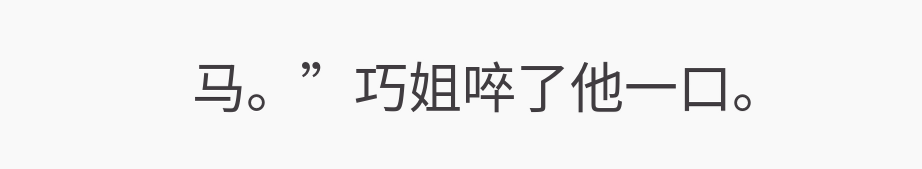马。”巧姐啐了他一口。